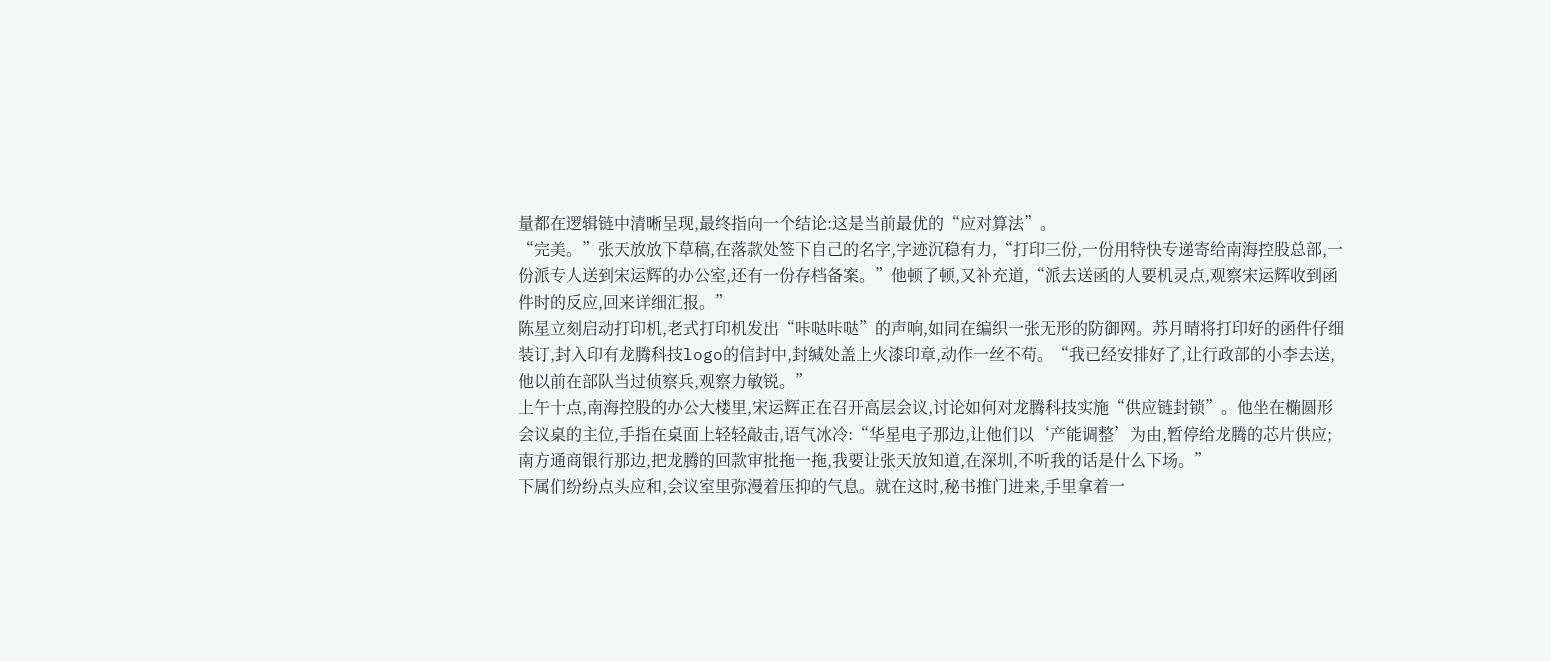量都在逻辑链中清晰呈现,最终指向一个结论:这是当前最优的“应对算法”。
“完美。”张天放放下草稿,在落款处签下自己的名字,字迹沉稳有力,“打印三份,一份用特快专递寄给南海控股总部,一份派专人送到宋运辉的办公室,还有一份存档备案。”他顿了顿,又补充道,“派去送函的人要机灵点,观察宋运辉收到函件时的反应,回来详细汇报。”
陈星立刻启动打印机,老式打印机发出“咔哒咔哒”的声响,如同在编织一张无形的防御网。苏月晴将打印好的函件仔细装订,封入印有龙腾科技logo的信封中,封缄处盖上火漆印章,动作一丝不苟。“我已经安排好了,让行政部的小李去送,他以前在部队当过侦察兵,观察力敏锐。”
上午十点,南海控股的办公大楼里,宋运辉正在召开高层会议,讨论如何对龙腾科技实施“供应链封锁”。他坐在椭圆形会议桌的主位,手指在桌面上轻轻敲击,语气冰冷:“华星电子那边,让他们以‘产能调整’为由,暂停给龙腾的芯片供应;南方通商银行那边,把龙腾的回款审批拖一拖,我要让张天放知道,在深圳,不听我的话是什么下场。”
下属们纷纷点头应和,会议室里弥漫着压抑的气息。就在这时,秘书推门进来,手里拿着一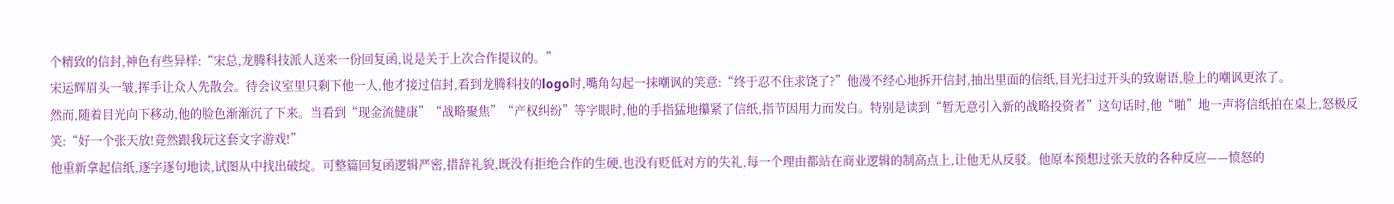个精致的信封,神色有些异样:“宋总,龙腾科技派人送来一份回复函,说是关于上次合作提议的。”
宋运辉眉头一皱,挥手让众人先散会。待会议室里只剩下他一人,他才接过信封,看到龙腾科技的logo时,嘴角勾起一抹嘲讽的笑意:“终于忍不住求饶了?”他漫不经心地拆开信封,抽出里面的信纸,目光扫过开头的致谢语,脸上的嘲讽更浓了。
然而,随着目光向下移动,他的脸色渐渐沉了下来。当看到“现金流健康”“战略聚焦”“产权纠纷”等字眼时,他的手指猛地攥紧了信纸,指节因用力而发白。特别是读到“暂无意引入新的战略投资者”这句话时,他“啪”地一声将信纸拍在桌上,怒极反笑:“好一个张天放!竟然跟我玩这套文字游戏!”
他重新拿起信纸,逐字逐句地读,试图从中找出破绽。可整篇回复函逻辑严密,措辞礼貌,既没有拒绝合作的生硬,也没有贬低对方的失礼,每一个理由都站在商业逻辑的制高点上,让他无从反驳。他原本预想过张天放的各种反应——愤怒的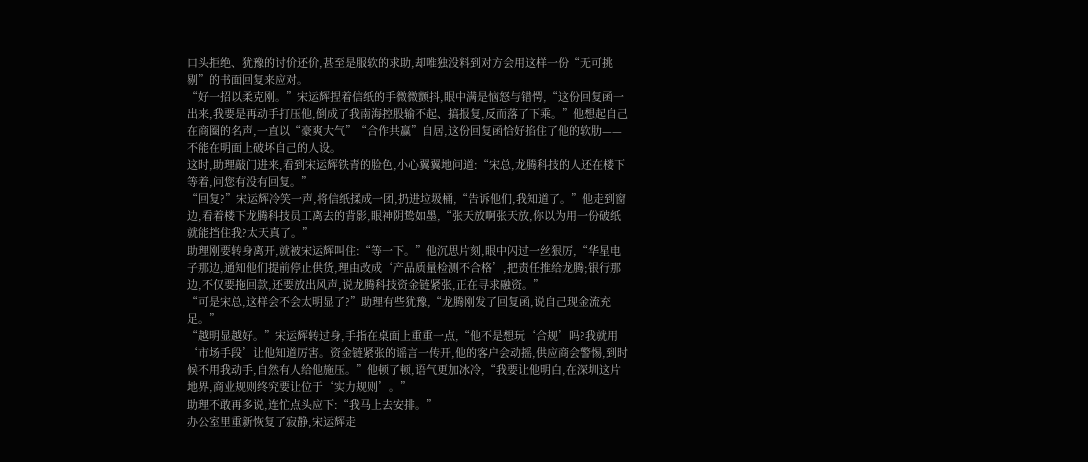口头拒绝、犹豫的讨价还价,甚至是服软的求助,却唯独没料到对方会用这样一份“无可挑剔”的书面回复来应对。
“好一招以柔克刚。”宋运辉捏着信纸的手微微颤抖,眼中满是恼怒与错愕,“这份回复函一出来,我要是再动手打压他,倒成了我南海控股输不起、搞报复,反而落了下乘。”他想起自己在商圈的名声,一直以“豪爽大气”“合作共赢”自居,这份回复函恰好掐住了他的软肋——不能在明面上破坏自己的人设。
这时,助理敲门进来,看到宋运辉铁青的脸色,小心翼翼地问道:“宋总,龙腾科技的人还在楼下等着,问您有没有回复。”
“回复?”宋运辉冷笑一声,将信纸揉成一团,扔进垃圾桶,“告诉他们,我知道了。”他走到窗边,看着楼下龙腾科技员工离去的背影,眼神阴鸷如墨,“张天放啊张天放,你以为用一份破纸就能挡住我?太天真了。”
助理刚要转身离开,就被宋运辉叫住:“等一下。”他沉思片刻,眼中闪过一丝狠厉,“华星电子那边,通知他们提前停止供货,理由改成‘产品质量检测不合格’,把责任推给龙腾;银行那边,不仅要拖回款,还要放出风声,说龙腾科技资金链紧张,正在寻求融资。”
“可是宋总,这样会不会太明显了?”助理有些犹豫,“龙腾刚发了回复函,说自己现金流充足。”
“越明显越好。”宋运辉转过身,手指在桌面上重重一点,“他不是想玩‘合规’吗?我就用‘市场手段’让他知道厉害。资金链紧张的谣言一传开,他的客户会动摇,供应商会警惕,到时候不用我动手,自然有人给他施压。”他顿了顿,语气更加冰冷,“我要让他明白,在深圳这片地界,商业规则终究要让位于‘实力规则’。”
助理不敢再多说,连忙点头应下:“我马上去安排。”
办公室里重新恢复了寂静,宋运辉走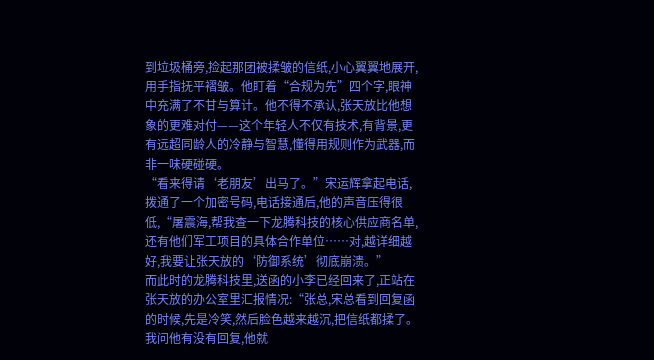到垃圾桶旁,捡起那团被揉皱的信纸,小心翼翼地展开,用手指抚平褶皱。他盯着“合规为先”四个字,眼神中充满了不甘与算计。他不得不承认,张天放比他想象的更难对付——这个年轻人不仅有技术,有背景,更有远超同龄人的冷静与智慧,懂得用规则作为武器,而非一味硬碰硬。
“看来得请‘老朋友’出马了。”宋运辉拿起电话,拨通了一个加密号码,电话接通后,他的声音压得很低,“屠震海,帮我查一下龙腾科技的核心供应商名单,还有他们军工项目的具体合作单位……对,越详细越好,我要让张天放的‘防御系统’彻底崩溃。”
而此时的龙腾科技里,送函的小李已经回来了,正站在张天放的办公室里汇报情况:“张总,宋总看到回复函的时候,先是冷笑,然后脸色越来越沉,把信纸都揉了。我问他有没有回复,他就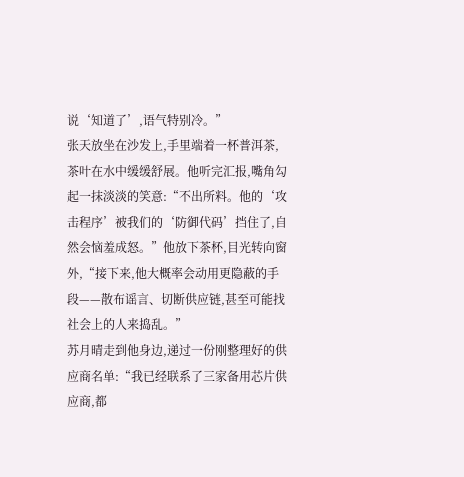说‘知道了’,语气特别冷。”
张天放坐在沙发上,手里端着一杯普洱茶,茶叶在水中缓缓舒展。他听完汇报,嘴角勾起一抹淡淡的笑意:“不出所料。他的‘攻击程序’被我们的‘防御代码’挡住了,自然会恼羞成怒。”他放下茶杯,目光转向窗外,“接下来,他大概率会动用更隐蔽的手段——散布谣言、切断供应链,甚至可能找社会上的人来捣乱。”
苏月晴走到他身边,递过一份刚整理好的供应商名单:“我已经联系了三家备用芯片供应商,都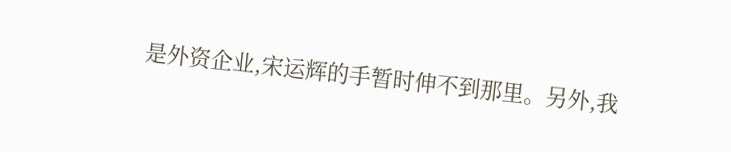是外资企业,宋运辉的手暂时伸不到那里。另外,我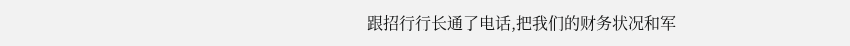跟招行行长通了电话,把我们的财务状况和军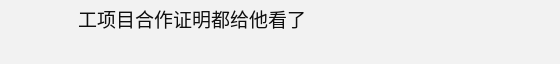工项目合作证明都给他看了